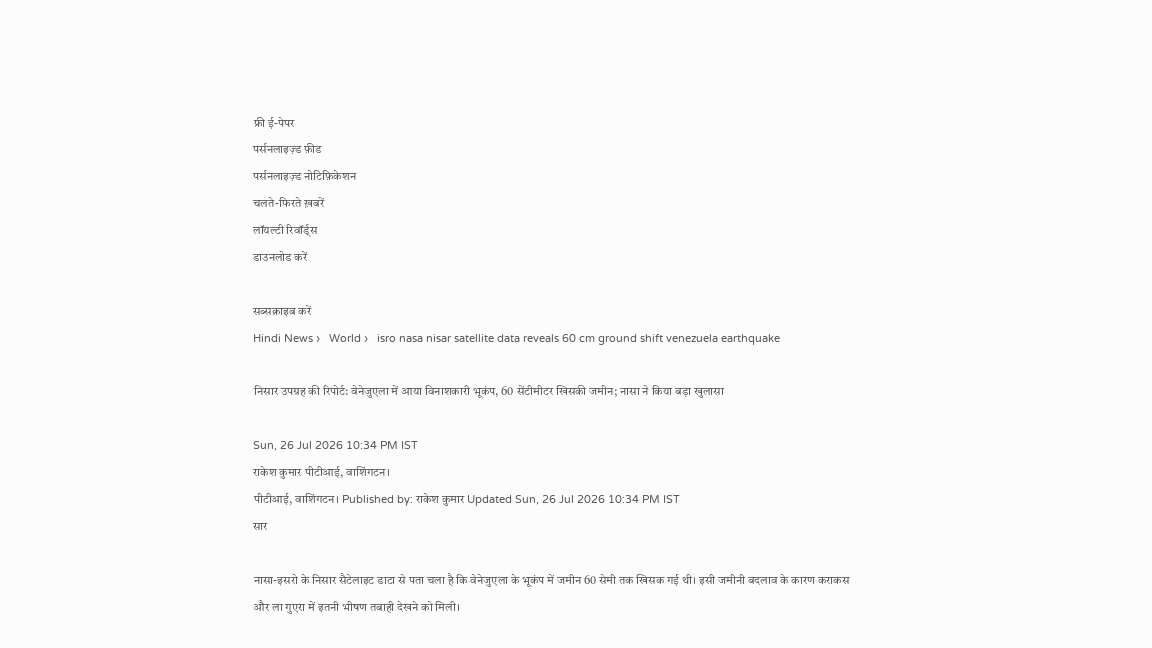फ्री ई-पेपर
पर्सनलाइज़्ड फ़ीड
पर्सनलाइज़्ड नोटिफ़िकेशन
चलते-फिरते ख़बरें
लॉयल्टी रिवॉर्ड्स
डाउनलोड करें

सब्सक्राइब करें
Hindi News ›   World ›   isro nasa nisar satellite data reveals 60 cm ground shift venezuela earthquake

निसार उपग्रह की रिपोर्ट: वेनेजुएला में आया विनाशकारी भूकंप, 60 सेंटीमीटर खिसकी जमीन; नासा ने किया बड़ा खुलासा

Sun, 26 Jul 2026 10:34 PM IST
राकेश कुमार पीटीआई, वाशिंगटन।
पीटीआई, वाशिंगटन। Published by: राकेश कुमार Updated Sun, 26 Jul 2026 10:34 PM IST
सार

नासा-इसरो के निसार सैटेलाइट डाटा से पता चला है कि वेनेजुएला के भूकंप में जमीन 60 सेमी तक खिसक गई थी। इसी जमीनी बदलाव के कारण कराकस और ला गुएरा में इतनी भीषण तबाही देखने को मिली।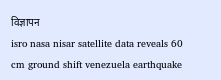विज्ञापन
isro nasa nisar satellite data reveals 60 cm ground shift venezuela earthquake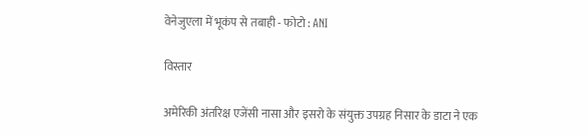वेनेजुएला में भूकंप से तबाही - फोटो : ANI

विस्तार

अमेरिकी अंतरिक्ष एजेंसी नासा और इसरो के संयुक्त उपग्रह निसार के डाटा ने एक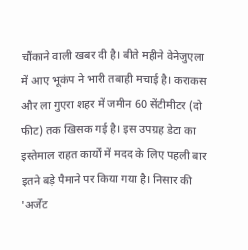चौंकाने वाली खबर दी है। बीते महीने वेनेजुएला में आए भूकंप ने भारी तबाही मचाई है। कराकस और ला गुएरा शहर में जमीन 60 सेंटीमीटर (दो फीट) तक खिसक गई है। इस उपग्रह डेटा का इस्तेमाल राहत कार्यों में मदद के लिए पहली बार इतने बड़े पैमाने पर किया गया है। निसार की 'अर्जेंट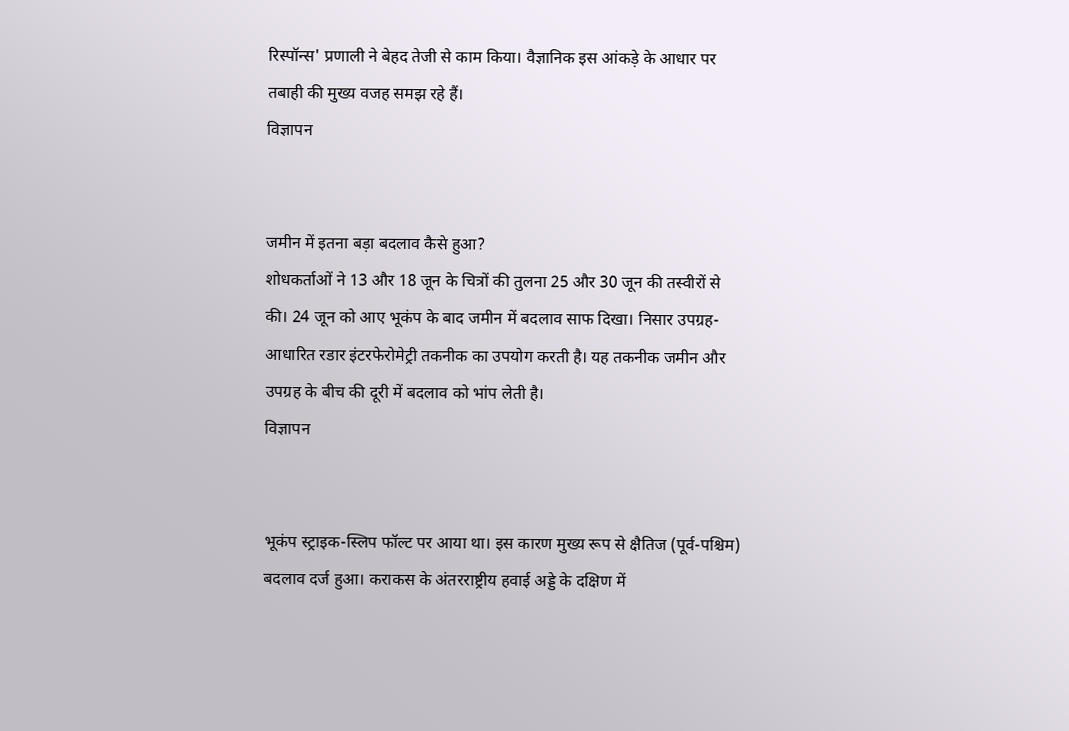रिस्पॉन्स' प्रणाली ने बेहद तेजी से काम किया। वैज्ञानिक इस आंकड़े के आधार पर तबाही की मुख्य वजह समझ रहे हैं।
विज्ञापन


जमीन में इतना बड़ा बदलाव कैसे हुआ?
शोधकर्ताओं ने 13 और 18 जून के चित्रों की तुलना 25 और 30 जून की तस्वीरों से की। 24 जून को आए भूकंप के बाद जमीन में बदलाव साफ दिखा। निसार उपग्रह-आधारित रडार इंटरफेरोमेट्री तकनीक का उपयोग करती है। यह तकनीक जमीन और उपग्रह के बीच की दूरी में बदलाव को भांप लेती है।
विज्ञापन


भूकंप स्ट्राइक-स्लिप फॉल्ट पर आया था। इस कारण मुख्य रूप से क्षैतिज (पूर्व-पश्चिम) बदलाव दर्ज हुआ। कराकस के अंतरराष्ट्रीय हवाई अड्डे के दक्षिण में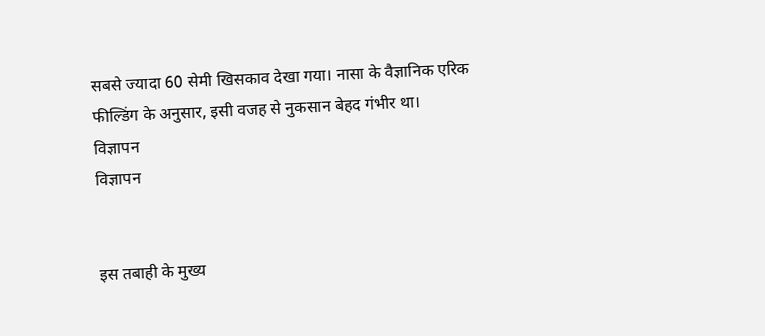सबसे ज्यादा 60 सेमी खिसकाव देखा गया। नासा के वैज्ञानिक एरिक फील्डिंग के अनुसार, इसी वजह से नुकसान बेहद गंभीर था।
विज्ञापन
विज्ञापन


इस तबाही के मुख्य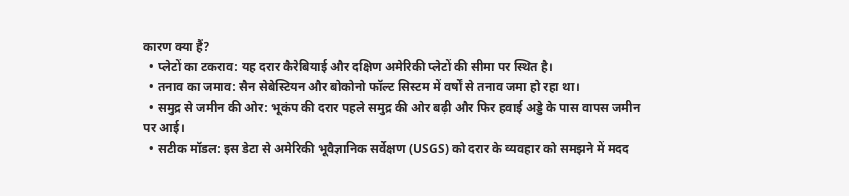कारण क्या हैं?
  • प्लेटों का टकराव: यह दरार कैरेबियाई और दक्षिण अमेरिकी प्लेटों की सीमा पर स्थित है।
  • तनाव का जमाव: सैन सेबेस्टियन और बोकोनो फॉल्ट सिस्टम में वर्षों से तनाव जमा हो रहा था।
  • समुद्र से जमीन की ओर: भूकंप की दरार पहले समुद्र की ओर बढ़ी और फिर हवाई अड्डे के पास वापस जमीन पर आई।
  • सटीक मॉडल: इस डेटा से अमेरिकी भूवैज्ञानिक सर्वेक्षण (USGS) को दरार के व्यवहार को समझने में मदद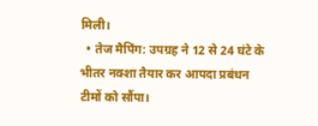मिली।
  • तेज मैपिंग: उपग्रह ने 12 से 24 घंटे के भीतर नक्शा तैयार कर आपदा प्रबंधन टीमों को सौंपा।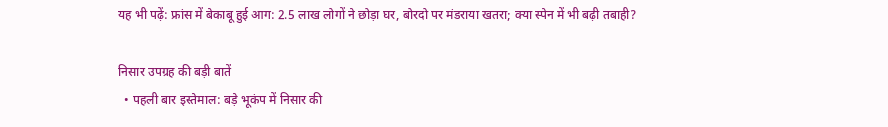यह भी पढ़ें: फ्रांस में बेकाबू हुई आग: 2.5 लाख लोगों ने छोड़ा घर, बोरदो पर मंडराया खतरा; क्या स्पेन में भी बढ़ी तबाही?

निसार उपग्रह की बड़ी बातें
  • पहली बार इस्तेमाल: बड़े भूकंप में निसार की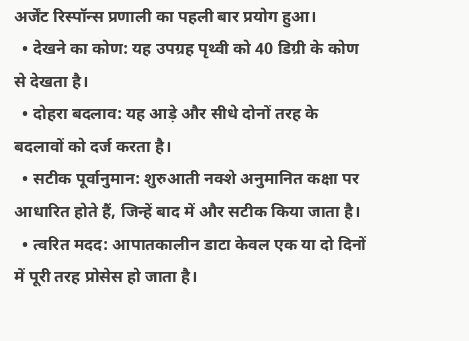अर्जेंट रिस्पॉन्स प्रणाली का पहली बार प्रयोग हुआ।
  • देखने का कोण: यह उपग्रह पृथ्वी को 40 डिग्री के कोण से देखता है।
  • दोहरा बदलाव: यह आड़े और सीधे दोनों तरह के बदलावों को दर्ज करता है।
  • सटीक पूर्वानुमान: शुरुआती नक्शे अनुमानित कक्षा पर आधारित होते हैं, जिन्हें बाद में और सटीक किया जाता है।
  • त्वरित मदद: आपातकालीन डाटा केवल एक या दो दिनों में पूरी तरह प्रोसेस हो जाता है।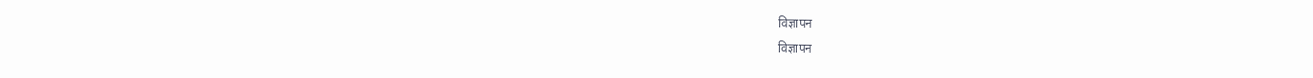विज्ञापन
विज्ञापन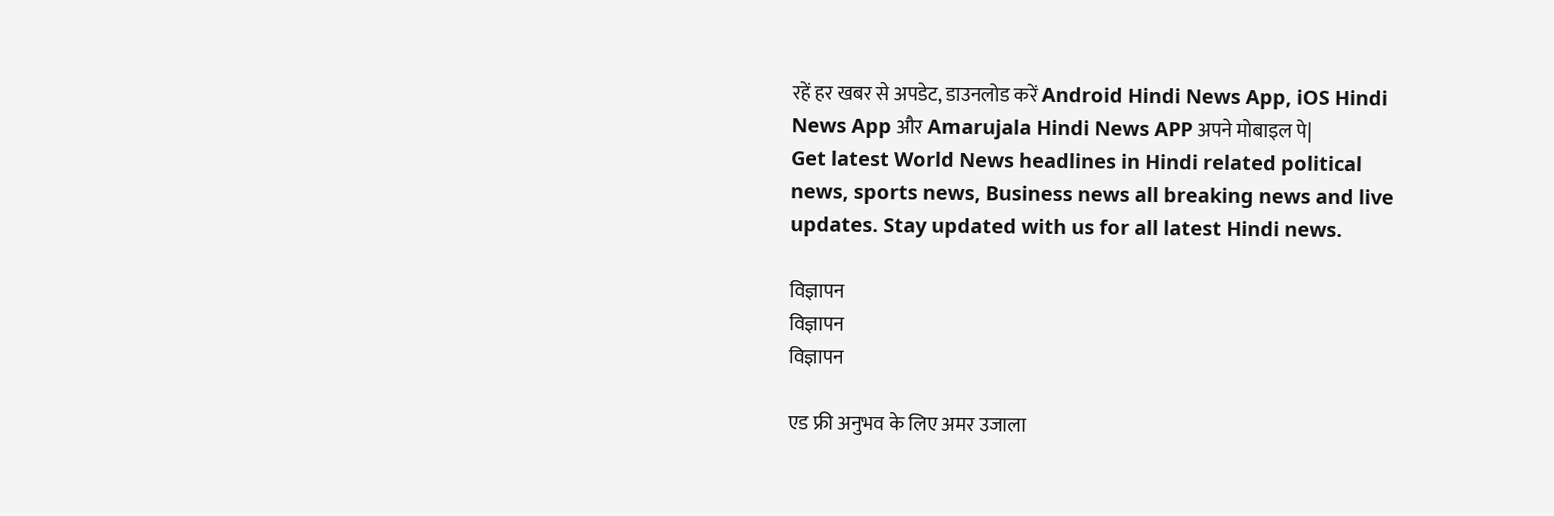रहें हर खबर से अपडेट, डाउनलोड करें Android Hindi News App, iOS Hindi News App और Amarujala Hindi News APP अपने मोबाइल पे|
Get latest World News headlines in Hindi related political news, sports news, Business news all breaking news and live updates. Stay updated with us for all latest Hindi news.

विज्ञापन
विज्ञापन
विज्ञापन

एड फ्री अनुभव के लिए अमर उजाला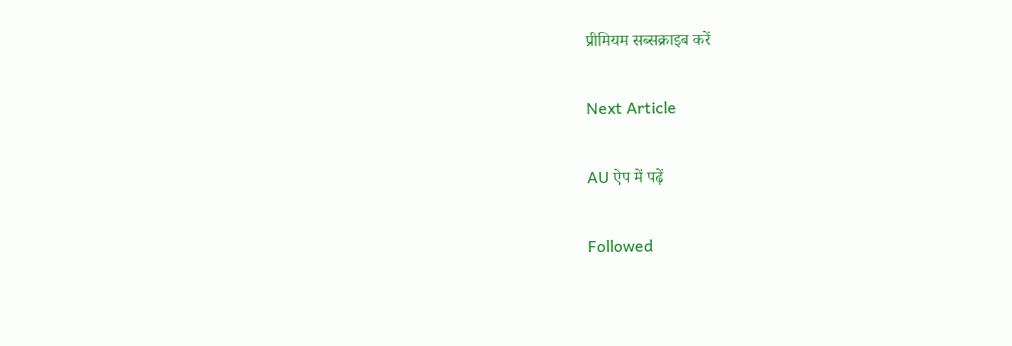प्रीमियम सब्सक्राइब करें

Next Article

AU ऐप में पढ़ें

Followed